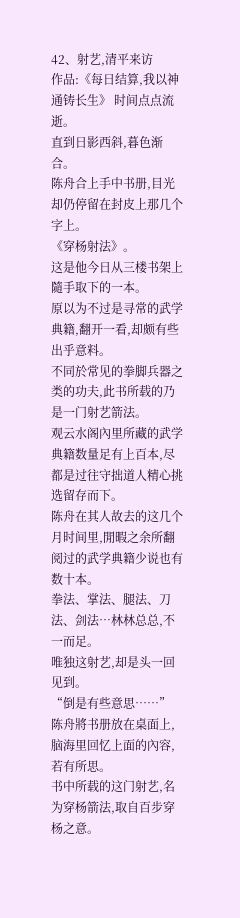42、射艺,清平来访
作品:《每日结算,我以神通铸长生》 时间点点流逝。
直到日影西斜,暮色渐合。
陈舟合上手中书册,目光却仍停留在封皮上那几个字上。
《穿杨射法》。
这是他今日从三楼书架上隨手取下的一本。
原以为不过是寻常的武学典籍,翻开一看,却颇有些出乎意料。
不同於常见的拳脚兵器之类的功夫,此书所载的乃是一门射艺箭法。
观云水阁內里所藏的武学典籍数量足有上百本,尽都是过往守拙道人精心挑选留存而下。
陈舟在其人故去的这几个月时间里,閒暇之余所翻阅过的武学典籍少说也有数十本。
拳法、掌法、腿法、刀法、剑法…林林总总,不一而足。
唯独这射艺,却是头一回见到。
“倒是有些意思……”
陈舟將书册放在桌面上,脑海里回忆上面的內容,若有所思。
书中所载的这门射艺,名为穿杨箭法,取自百步穿杨之意。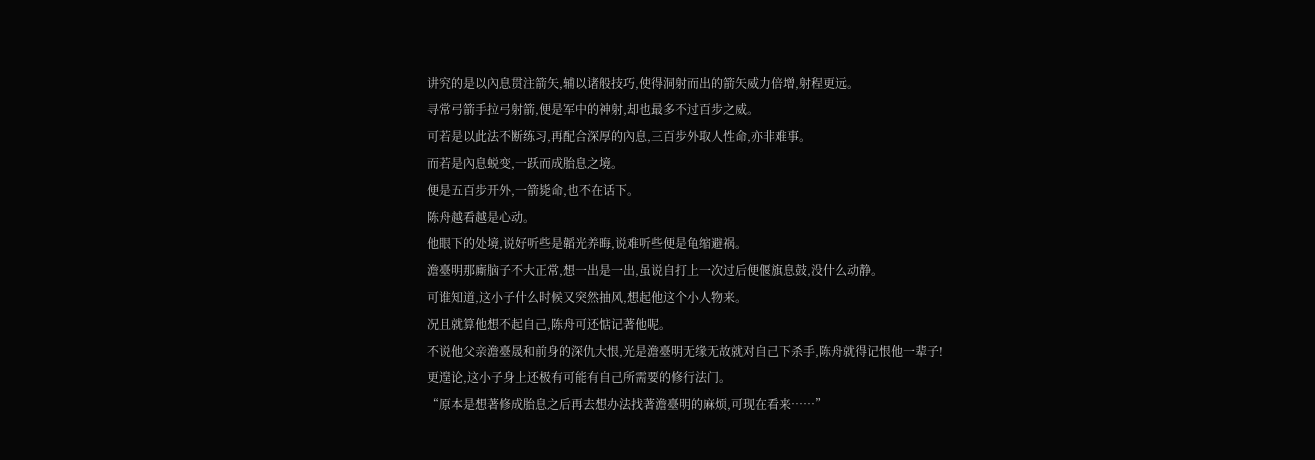讲究的是以內息贯注箭矢,辅以诸般技巧,使得洞射而出的箭矢威力倍增,射程更远。
寻常弓箭手拉弓射箭,便是军中的神射,却也最多不过百步之威。
可若是以此法不断练习,再配合深厚的內息,三百步外取人性命,亦非难事。
而若是內息蜕变,一跃而成胎息之境。
便是五百步开外,一箭毙命,也不在话下。
陈舟越看越是心动。
他眼下的处境,说好听些是韜光养晦,说难听些便是龟缩避祸。
澹臺明那廝脑子不大正常,想一出是一出,虽说自打上一次过后便偃旗息鼓,没什么动静。
可谁知道,这小子什么时候又突然抽风,想起他这个小人物来。
况且就算他想不起自己,陈舟可还惦记著他呢。
不说他父亲澹臺晟和前身的深仇大恨,光是澹臺明无缘无故就对自己下杀手,陈舟就得记恨他一辈子!
更遑论,这小子身上还极有可能有自己所需要的修行法门。
“原本是想著修成胎息之后再去想办法找著澹臺明的麻烦,可现在看来……”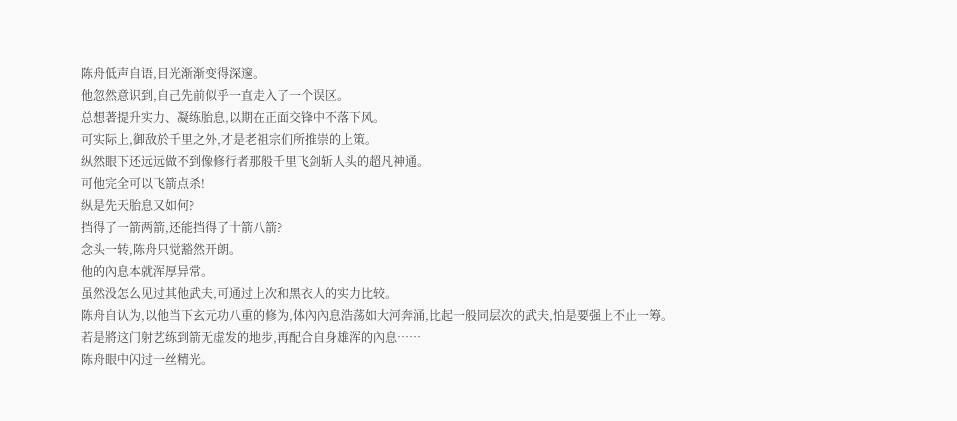陈舟低声自语,目光渐渐变得深邃。
他忽然意识到,自己先前似乎一直走入了一个误区。
总想著提升实力、凝练胎息,以期在正面交锋中不落下风。
可实际上,御敌於千里之外,才是老祖宗们所推崇的上策。
纵然眼下还远远做不到像修行者那般千里飞剑斩人头的超凡神通。
可他完全可以飞箭点杀!
纵是先天胎息又如何?
挡得了一箭两箭,还能挡得了十箭八箭?
念头一转,陈舟只觉豁然开朗。
他的內息本就浑厚异常。
虽然没怎么见过其他武夫,可通过上次和黑衣人的实力比较。
陈舟自认为,以他当下玄元功八重的修为,体內內息浩荡如大河奔涌,比起一般同层次的武夫,怕是要强上不止一筹。
若是將这门射艺练到箭无虚发的地步,再配合自身雄浑的內息……
陈舟眼中闪过一丝精光。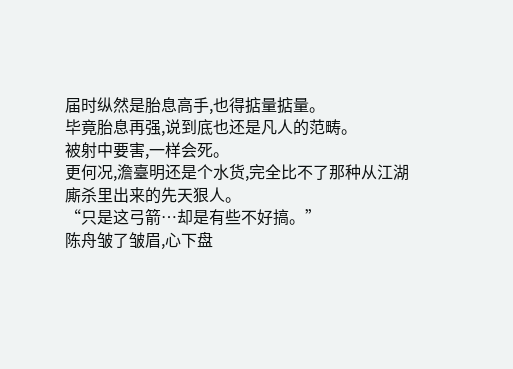届时纵然是胎息高手,也得掂量掂量。
毕竟胎息再强,说到底也还是凡人的范畴。
被射中要害,一样会死。
更何况,澹臺明还是个水货,完全比不了那种从江湖廝杀里出来的先天狠人。
“只是这弓箭…却是有些不好搞。”
陈舟皱了皱眉,心下盘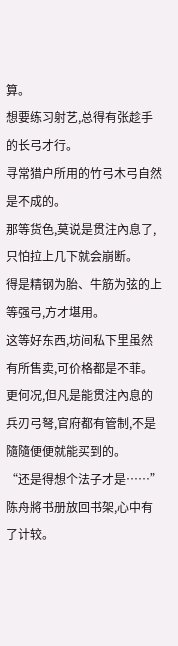算。
想要练习射艺,总得有张趁手的长弓才行。
寻常猎户所用的竹弓木弓自然是不成的。
那等货色,莫说是贯注內息了,只怕拉上几下就会崩断。
得是精钢为胎、牛筋为弦的上等强弓,方才堪用。
这等好东西,坊间私下里虽然有所售卖,可价格都是不菲。
更何况,但凡是能贯注內息的兵刃弓弩,官府都有管制,不是隨隨便便就能买到的。
“还是得想个法子才是……”
陈舟將书册放回书架,心中有了计较。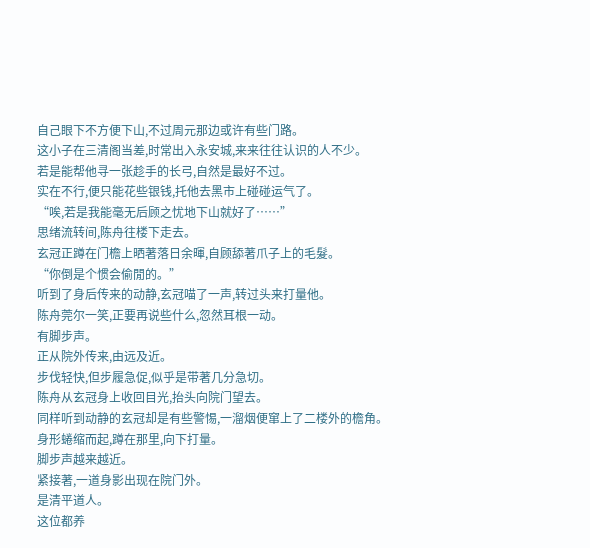自己眼下不方便下山,不过周元那边或许有些门路。
这小子在三清阁当差,时常出入永安城,来来往往认识的人不少。
若是能帮他寻一张趁手的长弓,自然是最好不过。
实在不行,便只能花些银钱,托他去黑市上碰碰运气了。
“唉,若是我能毫无后顾之忧地下山就好了……”
思绪流转间,陈舟往楼下走去。
玄冠正蹲在门檐上晒著落日余暉,自顾舔著爪子上的毛髮。
“你倒是个惯会偷閒的。”
听到了身后传来的动静,玄冠喵了一声,转过头来打量他。
陈舟莞尔一笑,正要再说些什么,忽然耳根一动。
有脚步声。
正从院外传来,由远及近。
步伐轻快,但步履急促,似乎是带著几分急切。
陈舟从玄冠身上收回目光,抬头向院门望去。
同样听到动静的玄冠却是有些警惕,一溜烟便窜上了二楼外的檐角。
身形蜷缩而起,蹲在那里,向下打量。
脚步声越来越近。
紧接著,一道身影出现在院门外。
是清平道人。
这位都养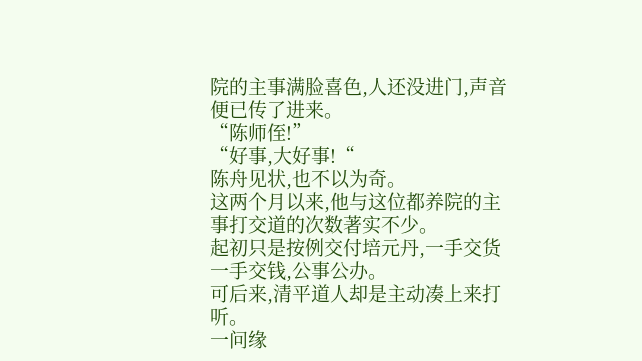院的主事满脸喜色,人还没进门,声音便已传了进来。
“陈师侄!”
“好事,大好事!“
陈舟见状,也不以为奇。
这两个月以来,他与这位都养院的主事打交道的次数著实不少。
起初只是按例交付培元丹,一手交货一手交钱,公事公办。
可后来,清平道人却是主动凑上来打听。
一问缘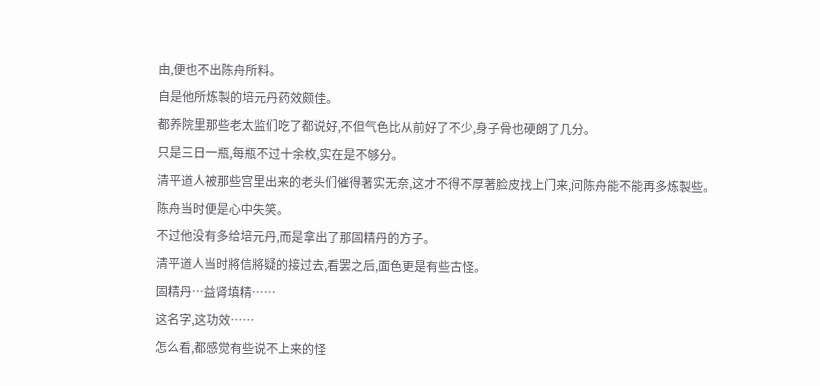由,便也不出陈舟所料。
自是他所炼製的培元丹药效颇佳。
都养院里那些老太监们吃了都说好,不但气色比从前好了不少,身子骨也硬朗了几分。
只是三日一瓶,每瓶不过十余枚,实在是不够分。
清平道人被那些宫里出来的老头们催得著实无奈,这才不得不厚著脸皮找上门来,问陈舟能不能再多炼製些。
陈舟当时便是心中失笑。
不过他没有多给培元丹,而是拿出了那固精丹的方子。
清平道人当时將信將疑的接过去,看罢之后,面色更是有些古怪。
固精丹…益肾填精……
这名字,这功效……
怎么看,都感觉有些说不上来的怪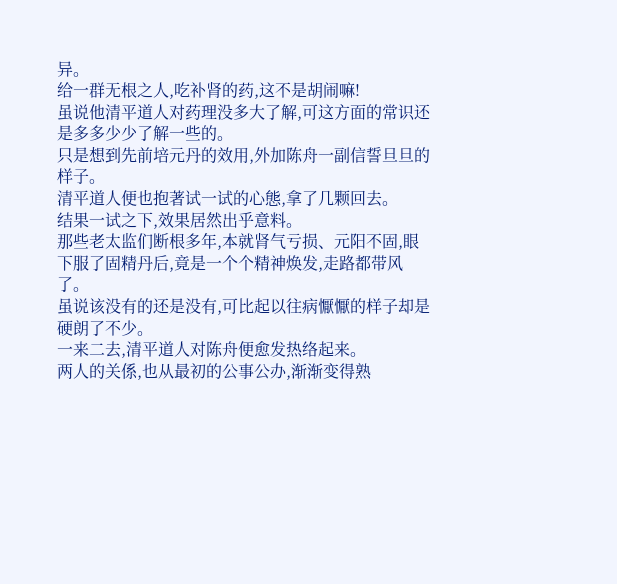异。
给一群无根之人,吃补肾的药,这不是胡闹嘛!
虽说他清平道人对药理没多大了解,可这方面的常识还是多多少少了解一些的。
只是想到先前培元丹的效用,外加陈舟一副信誓旦旦的样子。
清平道人便也抱著试一试的心態,拿了几颗回去。
结果一试之下,效果居然出乎意料。
那些老太监们断根多年,本就肾气亏损、元阳不固,眼下服了固精丹后,竟是一个个精神焕发,走路都带风了。
虽说该没有的还是没有,可比起以往病懨懨的样子却是硬朗了不少。
一来二去,清平道人对陈舟便愈发热络起来。
两人的关係,也从最初的公事公办,渐渐变得熟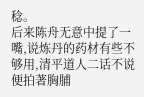稔。
后来陈舟无意中提了一嘴,说炼丹的药材有些不够用,清平道人二话不说便拍著胸脯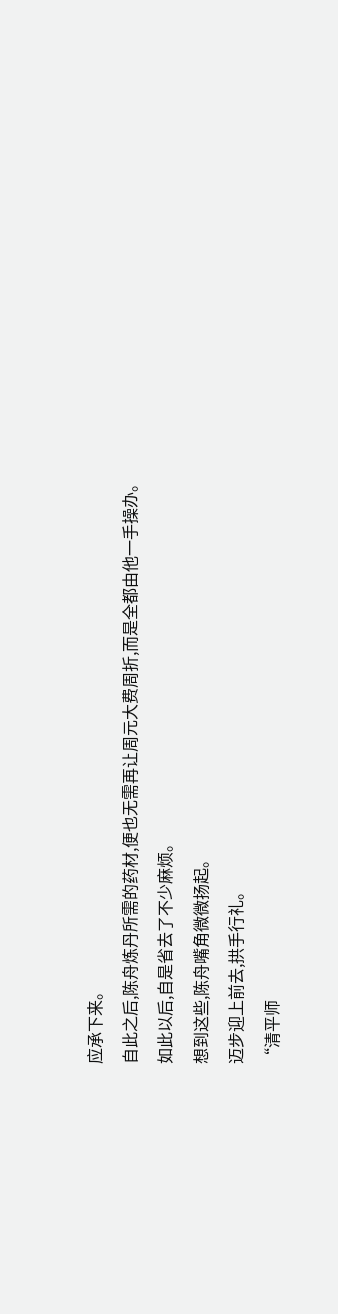应承下来。
自此之后,陈舟炼丹所需的药材,便也无需再让周元大费周折,而是全都由他一手操办。
如此以后,自是省去了不少麻烦。
想到这些,陈舟嘴角微微扬起。
迈步迎上前去,拱手行礼。
“清平师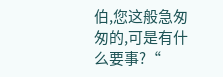伯,您这般急匆匆的,可是有什么要事?“